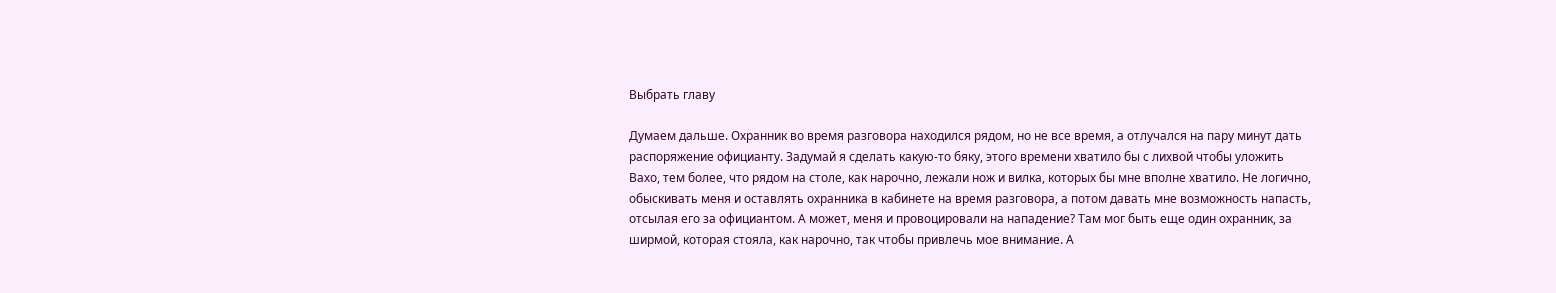Выбрать главу

Думаем дальше. Охранник во время разговора находился рядом, но не все время, а отлучался на пару минут дать распоряжение официанту. Задумай я сделать какую-то бяку, этого времени хватило бы с лихвой чтобы уложить Вахо, тем более, что рядом на столе, как нарочно, лежали нож и вилка, которых бы мне вполне хватило. Не логично, обыскивать меня и оставлять охранника в кабинете на время разговора, а потом давать мне возможность напасть, отсылая его за официантом. А может, меня и провоцировали на нападение? Там мог быть еще один охранник, за ширмой, которая стояла, как нарочно, так чтобы привлечь мое внимание. А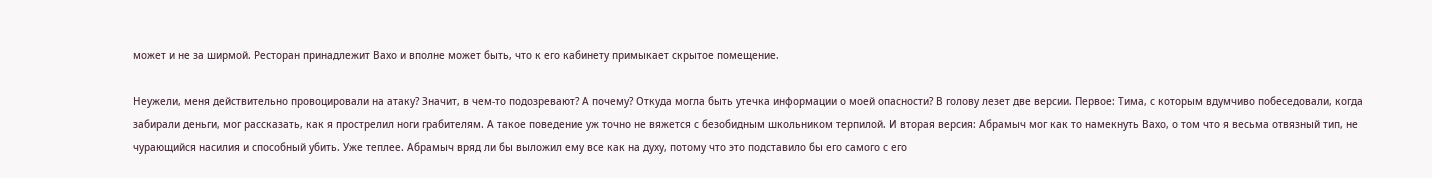может и не за ширмой. Ресторан принадлежит Вахо и вполне может быть, что к его кабинету примыкает скрытое помещение.

Неужели, меня действительно провоцировали на атаку? Значит, в чем-то подозревают? А почему? Откуда могла быть утечка информации о моей опасности? В голову лезет две версии. Первое: Тима, с которым вдумчиво побеседовали, когда забирали деньги, мог рассказать, как я прострелил ноги грабителям. А такое поведение уж точно не вяжется с безобидным школьником терпилой. И вторая версия: Абрамыч мог как то намекнуть Вахо, о том что я весьма отвязный тип, не чурающийся насилия и способный убить. Уже теплее. Абрамыч вряд ли бы выложил ему все как на духу, потому что это подставило бы его самого с его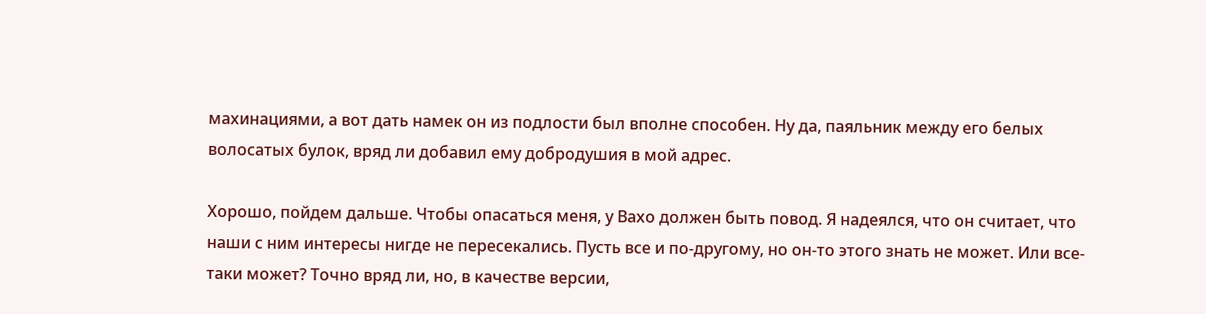махинациями, а вот дать намек он из подлости был вполне способен. Ну да, паяльник между его белых волосатых булок, вряд ли добавил ему добродушия в мой адрес.

Хорошо, пойдем дальше. Чтобы опасаться меня, у Вахо должен быть повод. Я надеялся, что он считает, что наши с ним интересы нигде не пересекались. Пусть все и по-другому, но он-то этого знать не может. Или все-таки может? Точно вряд ли, но, в качестве версии,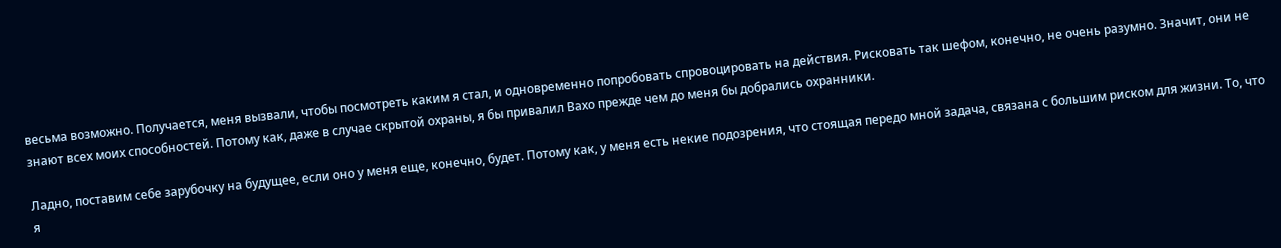весьма возможно. Получается, меня вызвали, чтобы посмотреть каким я стал, и одновременно попробовать спровоцировать на действия. Рисковать так шефом, конечно, не очень разумно. Значит, они не знают всех моих способностей. Потому как, даже в случае скрытой охраны, я бы привалил Вахо прежде чем до меня бы добрались охранники.

Ладно, поставим себе зарубочку на будущее, если оно у меня еще, конечно, будет. Потому как, у меня есть некие подозрения, что стоящая передо мной задача, связана с большим риском для жизни. То, что я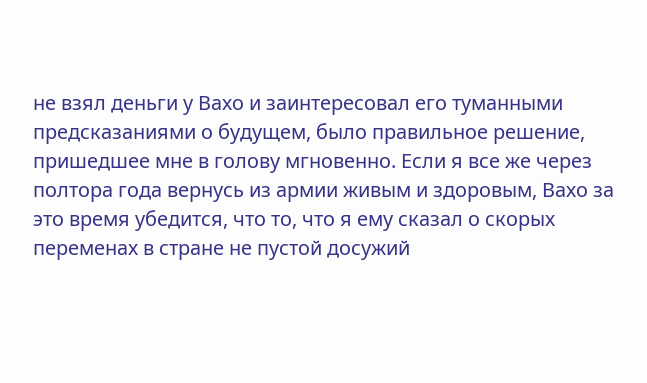не взял деньги у Вахо и заинтересовал его туманными предсказаниями о будущем, было правильное решение, пришедшее мне в голову мгновенно. Если я все же через полтора года вернусь из армии живым и здоровым, Вахо за это время убедится, что то, что я ему сказал о скорых переменах в стране не пустой досужий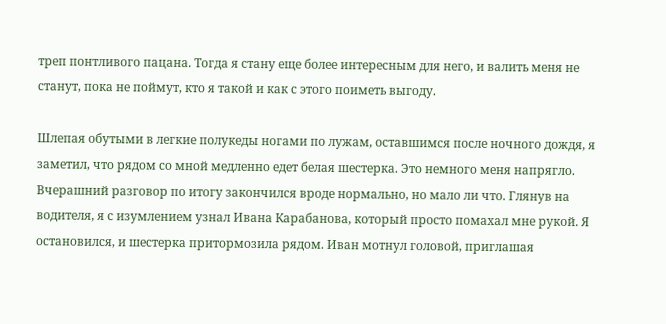треп понтливого пацана. Тогда я стану еще более интересным для него, и валить меня не станут, пока не поймут, кто я такой и как с этого поиметь выгоду.

Шлепая обутыми в легкие полукеды ногами по лужам, оставшимся после ночного дождя, я заметил, что рядом со мной медленно едет белая шестерка. Это немного меня напрягло. Вчерашний разговор по итогу закончился вроде нормально, но мало ли что. Глянув на водителя, я с изумлением узнал Ивана Карабанова, который просто помахал мне рукой. Я остановился, и шестерка притормозила рядом. Иван мотнул головой, приглашая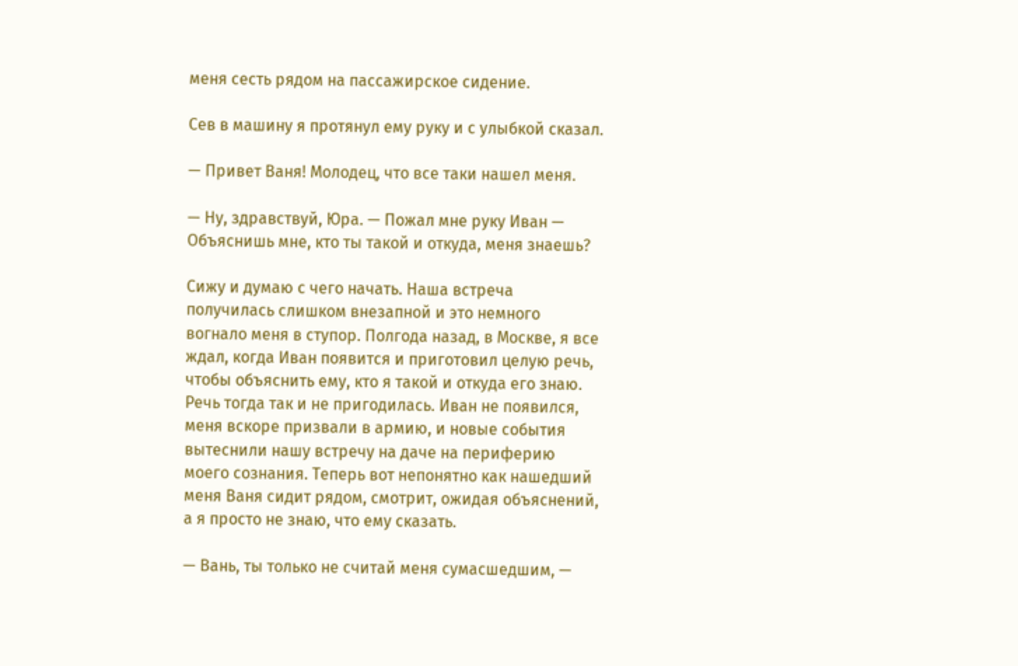меня сесть рядом на пассажирское сидение.

Сев в машину я протянул ему руку и с улыбкой сказал.

— Привет Ваня! Молодец, что все таки нашел меня.

— Ну, здравствуй, Юра. — Пожал мне руку Иван — Объяснишь мне, кто ты такой и откуда, меня знаешь?

Сижу и думаю с чего начать. Наша встреча получилась слишком внезапной и это немного вогнало меня в ступор. Полгода назад, в Москве, я все ждал, когда Иван появится и приготовил целую речь, чтобы объяснить ему, кто я такой и откуда его знаю. Речь тогда так и не пригодилась. Иван не появился, меня вскоре призвали в армию, и новые события вытеснили нашу встречу на даче на периферию моего сознания. Теперь вот непонятно как нашедший меня Ваня сидит рядом, смотрит, ожидая объяснений, а я просто не знаю, что ему сказать.

— Вань, ты только не считай меня сумасшедшим, —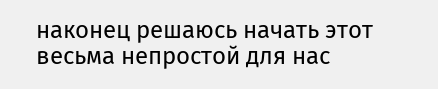наконец решаюсь начать этот весьма непростой для нас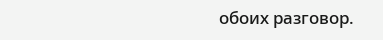обоих разговор.